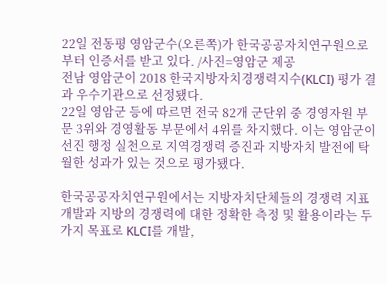22일 전동평 영암군수(오른쪽)가 한국공공자치연구원으로부터 인증서를 받고 있다. /사진=영암군 제공
전남 영암군이 2018 한국지방자치경쟁력지수(KLCI) 평가 결과 우수기관으로 선정됐다.
22일 영암군 등에 따르면 전국 82개 군단위 중 경영자원 부문 3위와 경영활동 부문에서 4위를 차지했다. 이는 영암군이 선진 행정 실천으로 지역경쟁력 증진과 지방자치 발전에 탁월한 성과가 있는 것으로 평가됐다.

한국공공자치연구원에서는 지방자치단체들의 경쟁력 지표개발과 지방의 경쟁력에 대한 정확한 측정 및 활용이라는 두 가지 목표로 KLCI를 개발,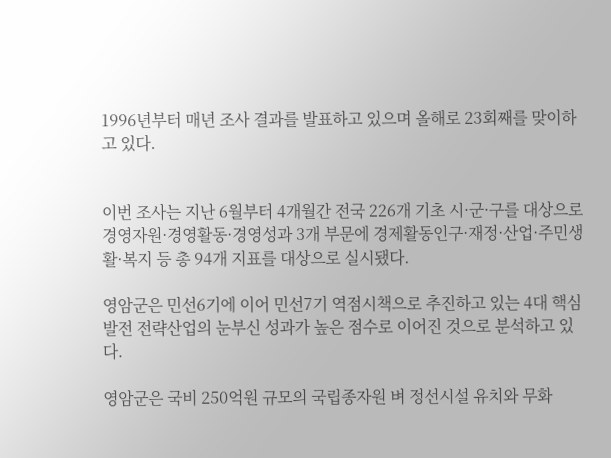1996년부터 매년 조사 결과를 발표하고 있으며 올해로 23회째를 맞이하고 있다.


이번 조사는 지난 6월부터 4개월간 전국 226개 기초 시·군·구를 대상으로 경영자원·경영활동·경영성과 3개 부문에 경제활동인구·재정·산업·주민생활·복지 등 총 94개 지표를 대상으로 실시됐다.

영암군은 민선6기에 이어 민선7기 역점시책으로 추진하고 있는 4대 핵심발전 전략산업의 눈부신 성과가 높은 점수로 이어진 것으로 분석하고 있다.

영암군은 국비 250억원 규모의 국립종자원 벼 정선시설 유치와 무화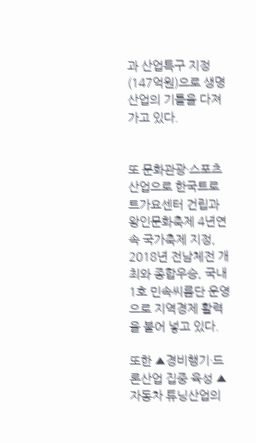과 산업특구 지정(147억원)으로 생명산업의 기틀을 다져가고 있다.


또 문화관광·스포츠산업으로 한국트로트가요센터 건립과 왕인문화축제 4년연속 국가축제 지정, 2018년 전남체전 개최와 종합우승, 국내 1호 민속씨름단 운영으로 지역경제 활력을 불어 넣고 있다.

또한 ▲경비행기·드론산업 집중 육성 ▲자동차 튜닝산업의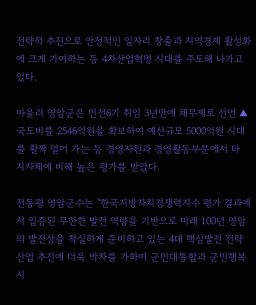전략적 추진으로 안정적인 일자리 창출과 지역경제 활성화에 크게 기여하는 등 4차산업혁명 시대를 주도해 나가고 있다.

아울러 영암군은 민선6기 취임 3년만에 채무제로 선언 ▲국도비를 2546억원을 확보하여 예산규모 5000억원 시대를 활짝 열어 가는 등 경영자원과 경영활동부문에서 타 지자체에 비해 높은 평가를 받았다.

전동평 영암군수는 "한국지방자치경쟁력지수 평가 결과에서 입증된 무한한 발전 역량을 기반으로 미래 100년 영암의 발전상을 착실하게 준비하고 있는 4대 핵심발전 전략산업 추진에 더욱 박차를 가하여 군민대통합과 군민행복시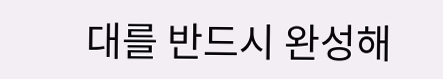대를 반드시 완성해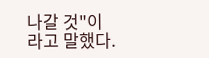나갈 것"이라고 말했다.